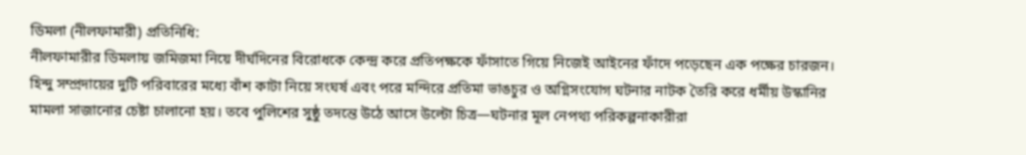ডিমলা (নীলফামারী) প্রতিনিধি:
নীলফামারীর ডিমলায় জমিজমা নিয়ে দীর্ঘদিনের বিরোধকে কেন্দ্র করে প্রতিপক্ষকে ফাঁসাতে গিয়ে নিজেই আইনের ফাঁদে পড়েছেন এক পক্ষের চারজন। হিন্দু সম্প্রদায়ের দুটি পরিবারের মধ্যে বাঁশ কাটা নিয়ে সংঘর্ষ এবং পরে মন্দিরে প্রতিমা ভাঙচুর ও অগ্নিসংযোগ ঘটনার নাটক তৈরি করে ধর্মীয় উস্কানির মামলা সাজানোর চেষ্টা চালানো হয়। তবে পুলিশের সুষ্ঠু তদন্তে উঠে আসে উল্টো চিত্র—ঘটনার মূল নেপথ্য পরিকল্পনাকারীরা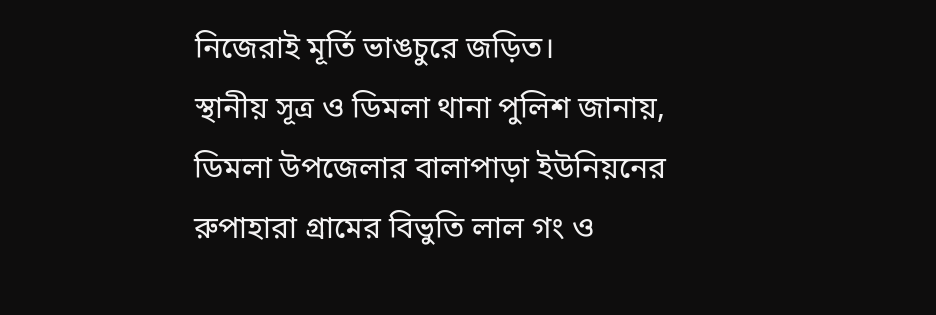নিজেরাই মূর্তি ভাঙচুরে জড়িত।
স্থানীয় সূত্র ও ডিমলা থানা পুলিশ জানায়, ডিমলা উপজেলার বালাপাড়া ইউনিয়নের রুপাহারা গ্রামের বিভুতি লাল গং ও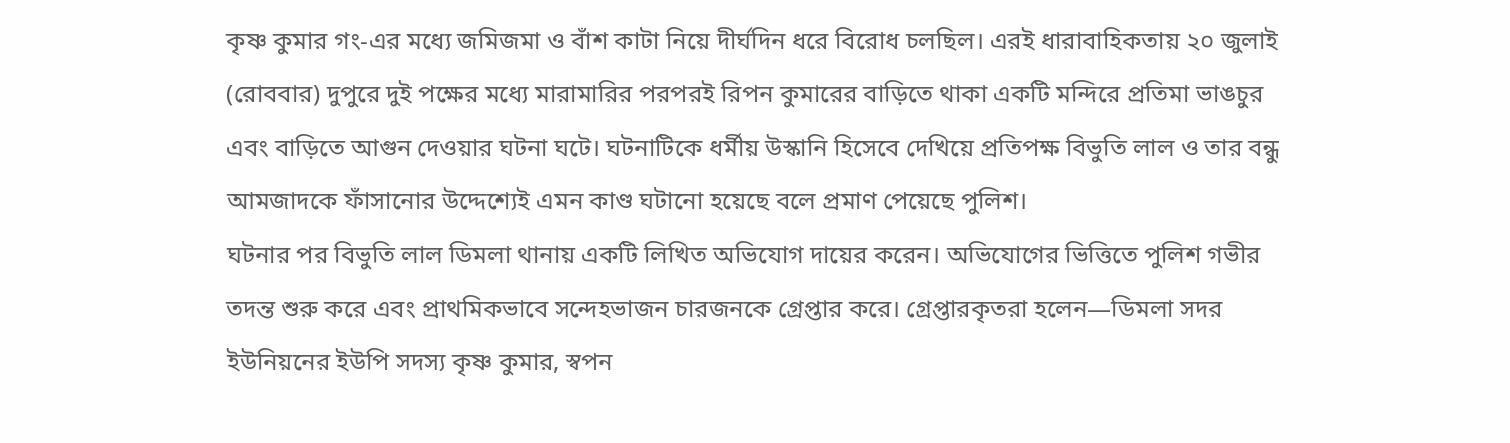কৃষ্ণ কুমার গং-এর মধ্যে জমিজমা ও বাঁশ কাটা নিয়ে দীর্ঘদিন ধরে বিরোধ চলছিল। এরই ধারাবাহিকতায় ২০ জুলাই (রোববার) দুপুরে দুই পক্ষের মধ্যে মারামারির পরপরই রিপন কুমারের বাড়িতে থাকা একটি মন্দিরে প্রতিমা ভাঙচুর এবং বাড়িতে আগুন দেওয়ার ঘটনা ঘটে। ঘটনাটিকে ধর্মীয় উস্কানি হিসেবে দেখিয়ে প্রতিপক্ষ বিভুতি লাল ও তার বন্ধু আমজাদকে ফাঁসানোর উদ্দেশ্যেই এমন কাণ্ড ঘটানো হয়েছে বলে প্রমাণ পেয়েছে পুলিশ।
ঘটনার পর বিভুতি লাল ডিমলা থানায় একটি লিখিত অভিযোগ দায়ের করেন। অভিযোগের ভিত্তিতে পুলিশ গভীর তদন্ত শুরু করে এবং প্রাথমিকভাবে সন্দেহভাজন চারজনকে গ্রেপ্তার করে। গ্রেপ্তারকৃতরা হলেন—ডিমলা সদর ইউনিয়নের ইউপি সদস্য কৃষ্ণ কুমার, স্বপন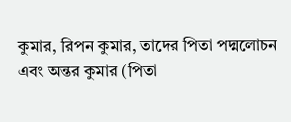কুমার, রিপন কুমার, তাদের পিতা পদ্মলোচন এবং অন্তর কুমার (পিতা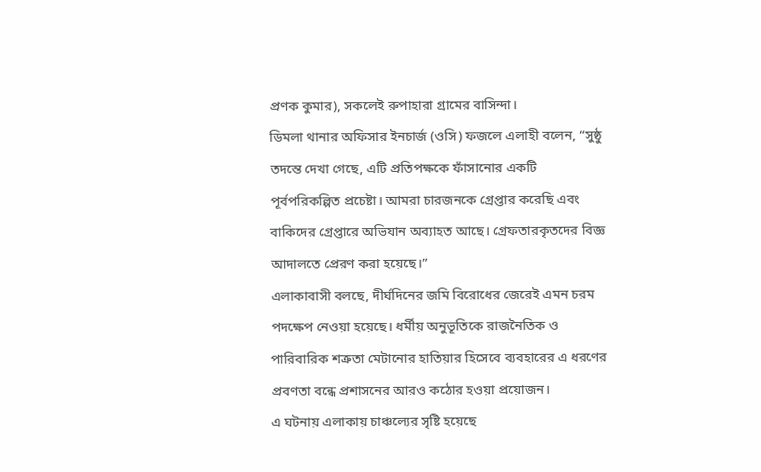প্রণক কুমার), সকলেই রুপাহারা গ্রামের বাসিন্দা।
ডিমলা থানার অফিসার ইনচার্জ (ওসি) ফজলে এলাহী বলেন, “সুষ্ঠু তদন্তে দেখা গেছে, এটি প্রতিপক্ষকে ফাঁসানোর একটি পূর্বপরিকল্পিত প্রচেষ্টা। আমরা চারজনকে গ্রেপ্তার করেছি এবং বাকিদের গ্রেপ্তারে অভিযান অব্যাহত আছে। গ্রেফতারকৃতদের বিজ্ঞ আদালতে প্রেরণ করা হয়েছে।”
এলাকাবাসী বলছে, দীর্ঘদিনের জমি বিরোধের জেরেই এমন চরম পদক্ষেপ নেওয়া হয়েছে। ধর্মীয় অনুভূতিকে রাজনৈতিক ও পারিবারিক শত্রুতা মেটানোর হাতিয়ার হিসেবে ব্যবহারের এ ধরণের প্রবণতা বন্ধে প্রশাসনের আরও কঠোর হওয়া প্রয়োজন।
এ ঘটনায় এলাকায় চাঞ্চল্যের সৃষ্টি হয়েছে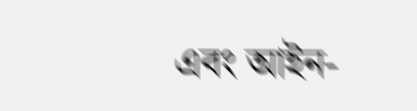এবং আইন-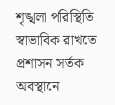শৃঙ্খলা পরিস্থিতি স্বাভাবিক রাখতে প্রশাসন সর্তক অবস্থানে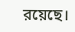রয়েছে।